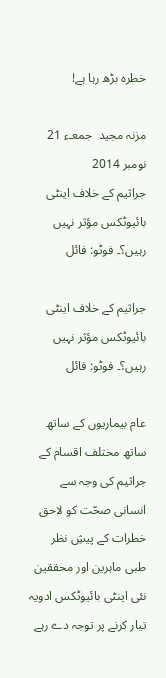خطرہ بڑھ رہا ہے!

مزنہ مجید  جمعـء 21 نومبر 2014
جراثیم کے خلاف اینٹی بائیوٹکس مؤثر نہیں رہیں؟۔ فوٹو: فائل

جراثیم کے خلاف اینٹی بائیوٹکس مؤثر نہیں رہیں؟۔ فوٹو: فائل

عام بیماریوں کے ساتھ ساتھ مختلف اقسام کے جراثیم کی وجہ سے انسانی صحّت کو لاحق خطرات کے پیشِ نظر طبی ماہرین اور محققین نئی اینٹی بائیوٹکس ادویہ تیار کرنے پر توجہ دے رہے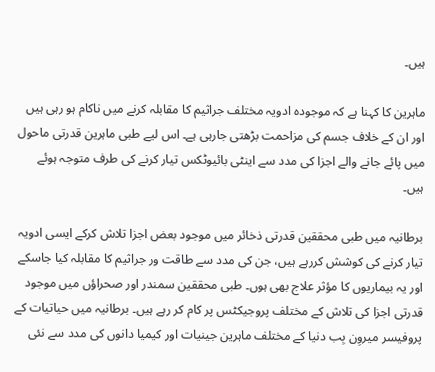ہیں۔

ماہرین کا کہنا ہے کہ موجودہ ادویہ مختلف جراثیم کا مقابلہ کرنے میں ناکام ہو رہی ہیں اور ان کے خلاف جسم کی مزاحمت بڑھتی جارہی ہے۔ اس لیے طبی ماہرین قدرتی ماحول میں پائے جانے والے اجزا کی مدد سے اینٹی بائیوٹکس تیار کرنے کی طرف متوجہ ہوئے ہیں۔

برطانیہ میں طبی محققین قدرتی ذخائر میں موجود بعض اجزا تلاش کرکے ایسی ادویہ تیار کرنے کی کوشش کررہے ہیں، جن کی مدد سے طاقت ور جراثیم کا مقابلہ کیا جاسکے اور یہ بیماریوں کا مؤثر علاج بھی ہوں۔ طبی محققین سمندر اور صحراؤں میں موجود قدرتی اجزا کی تلاش کے مختلف پروجیکٹس پر کام کر رہے ہیں۔ برطانیہ میں حیاتیات کے پروفیسر میروِن بِب دنیا کے مختلف ماہرین جینیات اور کیمیا دانوں کی مدد سے نئی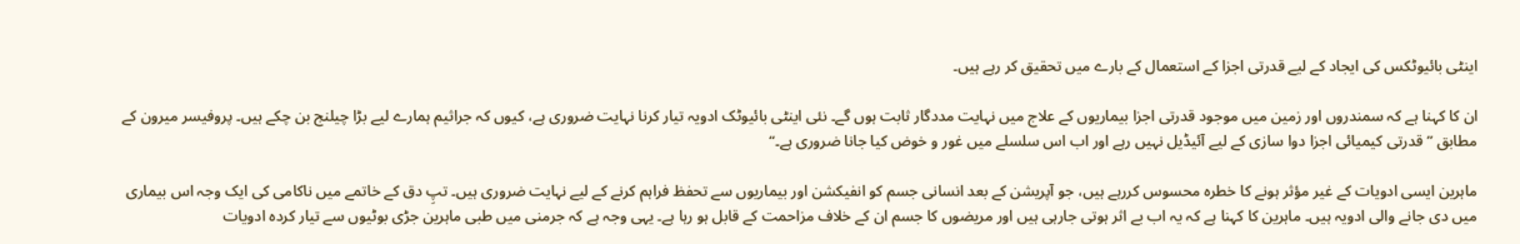اینٹی بائیوٹکس کی ایجاد کے لیے قدرتی اجزا کے استعمال کے بارے میں تحقیق کر رہے ہیں۔

ان کا کہنا ہے کہ سمندروں اور زمین میں موجود قدرتی اجزا بیماریوں کے علاج میں نہایت مددگار ثابت ہوں گے۔ نئی اینٹی بائیوٹک ادویہ تیار کرنا نہایت ضروری ہے، کیوں کہ جراثیم ہمارے لیے بڑا چیلنج بن چکے ہیں۔ پروفیسر میرون کے مطابق ’’قدرتی کیمیائی اجزا دوا سازی کے لیے آئیڈیل نہیں رہے اور اب اس سلسلے میں غور و خوض کیا جانا ضروری ہے۔‘‘

ماہرین ایسی ادویات کے غیر مؤثر ہونے کا خطرہ محسوس کررہے ہیں، جو آپریشن کے بعد انسانی جسم کو انفیکشن اور بیماریوں سے تحفظ فراہم کرنے کے لیے نہایت ضروری ہیں۔ تپِ دق کے خاتمے میں ناکامی کی ایک وجہ اس بیماری میں دی جانے والی ادویہ ہیں۔ ماہرین کا کہنا ہے کہ یہ اب بے اثر ہوتی جارہی ہیں اور مریضوں کا جسم ان کے خلاف مزاحمت کے قابل ہو رہا ہے۔ یہی وجہ ہے کہ جرمنی میں طبی ماہرین جڑی بوٹیوں سے تیار کردہ ادویات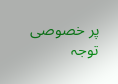پر خصوصی توجہ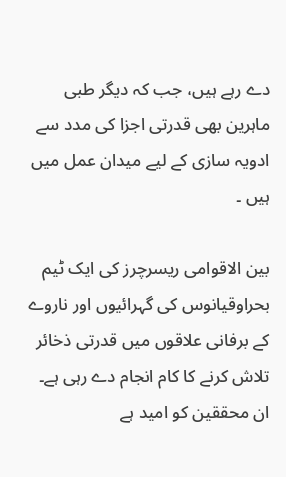دے رہے ہیں، جب کہ دیگر طبی ماہرین بھی قدرتی اجزا کی مدد سے ادویہ سازی کے لیے میدان عمل میں ہیں ۔

بین الاقوامی ریسرچرز کی ایک ٹیم بحراوقیانوس کی گہرائیوں اور ناروے کے برفانی علاقوں میں قدرتی ذخائر تلاش کرنے کا کام انجام دے رہی ہے۔ ان محققین کو امید ہے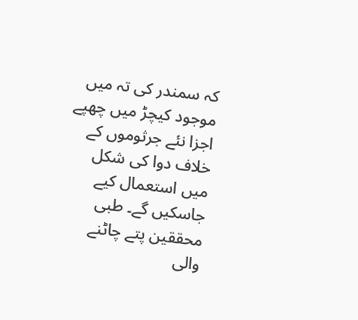کہ سمندر کی تہ میں موجود کیچڑ میں چھپے اجزا نئے جرثوموں کے خلاف دوا کی شکل میں استعمال کیے جاسکیں گے۔ طبی محققین پتے چاٹنے والی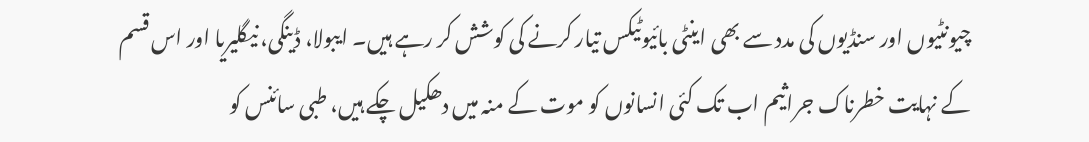چیونٹیوں اور سنڈیوں کی مدد سے بھی اینٹی بائیوٹیکس تیار کرنے کی کوشش کر رہے ہیں۔ ایبولا، ڈینگی، نیگلیریا اور اس قسم کے نہایت خطرناک جراثیم اب تک کئی انسانوں کو موت کے منہ میں دھکیل چکے ہیں، طبی سائنس کو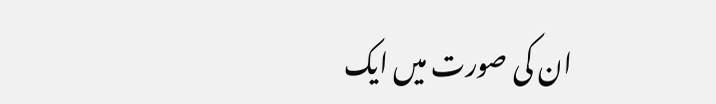ان کی صورت میں ایک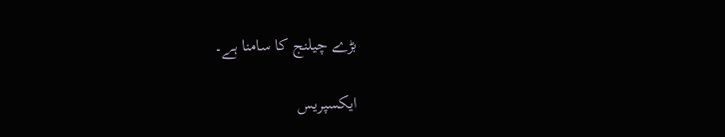بڑے چیلنج کا سامنا ہے۔

ایکسپریس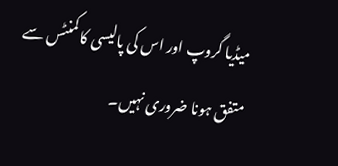میڈیا گروپ اور اس کی پالیسی کا کمنٹس سے متفق ہونا ضروری نہیں۔